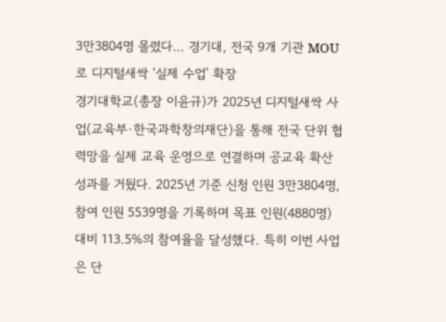3만3804명 몰렸다… 경기대, 전국 9개 기관 MOU로 디지털새싹 ‘실제 수업’ 확장
경기대학교(총장 이윤규)가 2025년 디지털새싹 사업(교육부·한국과학창의재단)을 통해 전국 단위 협력망을 실제 교육 운영으로 연결하며 공교육 확산 성과를 거뒀다. 2025년 기준 신청 인원 3만3804명, 참여 인원 5539명을 기록하며 목표 인원(4880명) 대비 113.5%의 참여율을 달성했다. 특히 이번 사업은 단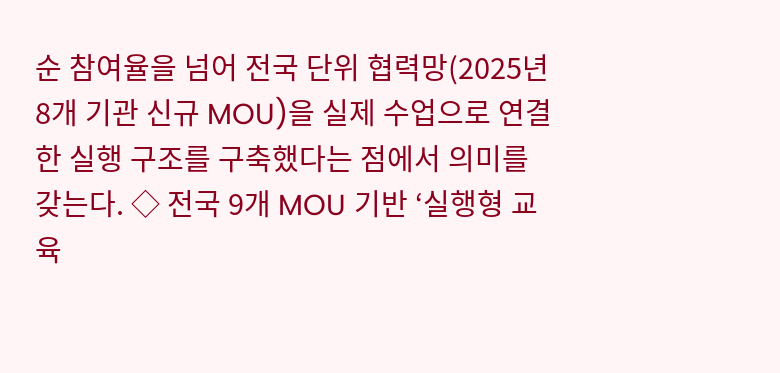순 참여율을 넘어 전국 단위 협력망(2025년 8개 기관 신규 MOU)을 실제 수업으로 연결한 실행 구조를 구축했다는 점에서 의미를 갖는다. ◇ 전국 9개 MOU 기반 ‘실행형 교육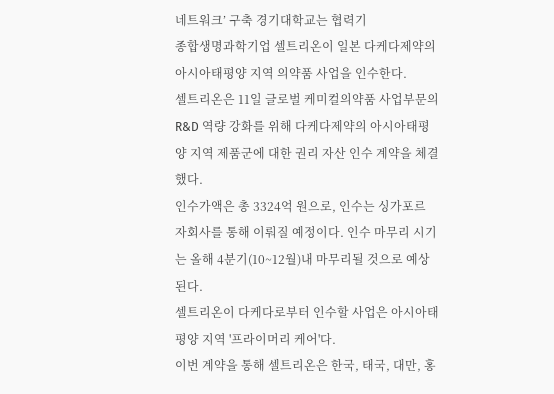네트워크’ 구축 경기대학교는 협력기
종합생명과학기업 셀트리온이 일본 다케다제약의 아시아태평양 지역 의약품 사업을 인수한다.
셀트리온은 11일 글로벌 케미컬의약품 사업부문의 R&D 역량 강화를 위해 다케다제약의 아시아태평양 지역 제품군에 대한 권리 자산 인수 계약을 체결했다.
인수가액은 총 3324억 원으로, 인수는 싱가포르 자회사를 통해 이뤄질 예정이다. 인수 마무리 시기는 올해 4분기(10~12월)내 마무리될 것으로 예상된다.
셀트리온이 다케다로부터 인수할 사업은 아시아태평양 지역 '프라이머리 케어'다.
이번 계약을 통해 셀트리온은 한국, 태국, 대만, 홍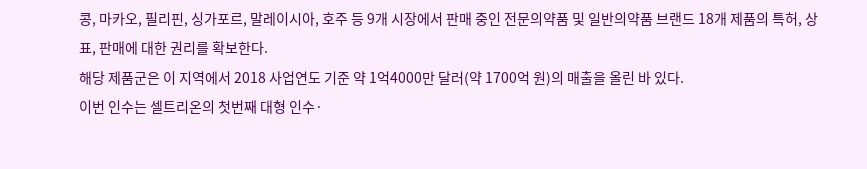콩, 마카오, 필리핀, 싱가포르, 말레이시아, 호주 등 9개 시장에서 판매 중인 전문의약품 및 일반의약품 브랜드 18개 제품의 특허, 상표, 판매에 대한 권리를 확보한다.
해당 제품군은 이 지역에서 2018 사업연도 기준 약 1억4000만 달러(약 1700억 원)의 매출을 올린 바 있다.
이번 인수는 셀트리온의 첫번째 대형 인수·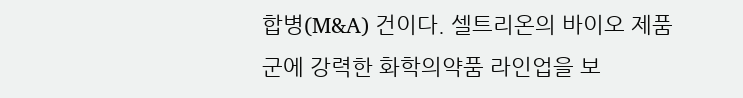합병(M&A) 건이다. 셀트리온의 바이오 제품군에 강력한 화학의약품 라인업을 보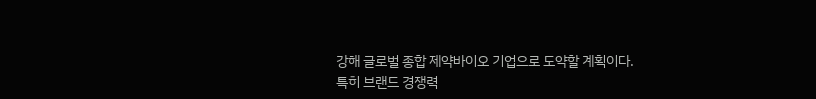강해 글로벌 종합 제약바이오 기업으로 도약할 계획이다.
특히 브랜드 경쟁력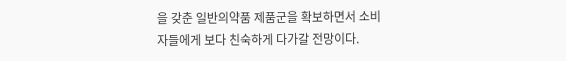을 갖춘 일반의약품 제품군을 확보하면서 소비자들에게 보다 친숙하게 다가갈 전망이다.